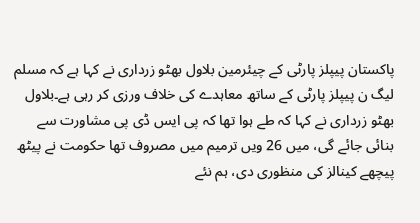پاکستان پیپلز پارٹی کے چیئرمین بلاول بھٹو زرداری نے کہا ہے کہ مسلم لیگ ن پیپلز پارٹی کے ساتھ معاہدے کی خلاف ورزی کر رہی ہے۔بلاول بھٹو زرداری نے کہا کہ طے ہوا تھا کہ پی ایس ڈی پی مشاورت سے بنائی جائے گی، میں 26 ویں ترمیم میں مصروف تھا حکومت نے پیٹھ پیچھے کینالز کی منظوری دی، ہم نئے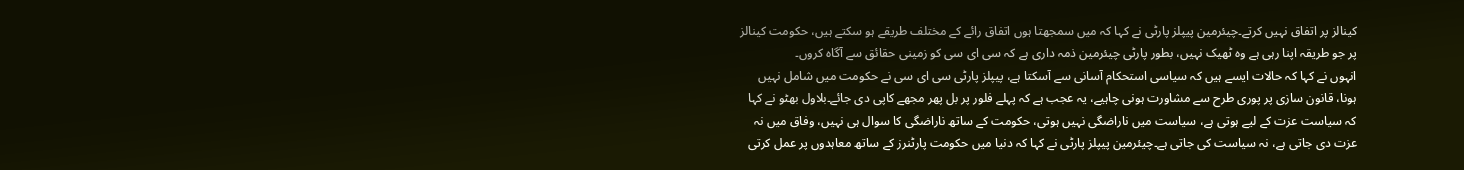کینالز پر اتفاق نہیں کرتے۔چیئرمین پیپلز پارٹی نے کہا کہ میں سمجھتا ہوں اتفاق رائے کے مختلف طریقے ہو سکتے ہیں، حکومت کینالز پر جو طریقہ اپنا رہی ہے وہ ٹھیک نہیں، بطور پارٹی چیئرمین ذمہ داری ہے کہ سی ای سی کو زمینی حقائق سے آگاہ کروں۔
انہوں نے کہا کہ حالات ایسے ہیں کہ سیاسی استحکام آسانی سے آسکتا ہے، پیپلز پارٹی سی ای سی نے حکومت میں شامل نہیں ہونا، قانون سازی پر پوری طرح سے مشاورت ہونی چاہیے، یہ عجب ہے کہ پہلے فلور پر بل پھر مجھے کاپی دی جائے۔بلاول بھٹو نے کہا کہ سیاست عزت کے لیے ہوتی ہے، سیاست میں ناراضگی نہیں ہوتی، حکومت کے ساتھ ناراضگی کا سوال ہی نہیں، وفاق میں نہ عزت دی جاتی ہے، نہ سیاست کی جاتی ہے۔چیئرمین پیپلز پارٹی نے کہا کہ دنیا میں حکومت پارٹنرز کے ساتھ معاہدوں پر عمل کرتی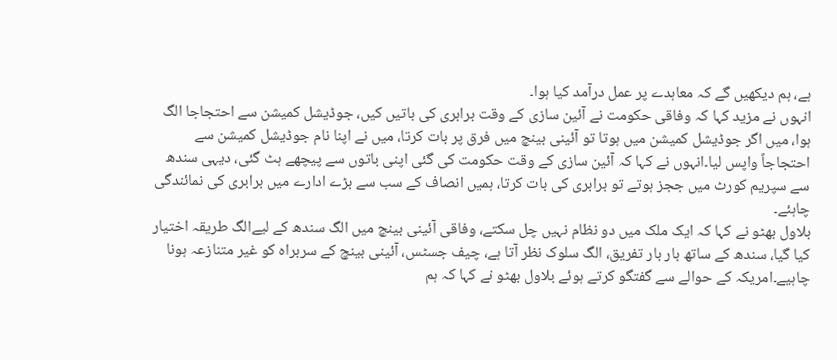ہے، ہم دیکھیں گے کہ معاہدے پر عمل درآمد کیا ہوا۔
انہوں نے مزید کہا کہ وفاقی حکومت نے آئین سازی کے وقت برابری کی باتیں کیں، جوڈیشل کمیشن سے احتجاجا الگ ہوا، میں اگر جوڈیشل کمیشن میں ہوتا تو آئینی بینچ میں فرق پر بات کرتا، میں نے اپنا نام جوڈیشل کمیشن سے احتجاجاً واپس لیا۔انہوں نے کہا کہ آئین سازی کے وقت حکومت کی گئی اپنی باتوں سے پیچھے ہٹ گئی، دیہی سندھ سے سپریم کورٹ میں ججز ہوتے تو برابری کی بات کرتا، ہمیں انصاف کے سب سے بڑے ادارے میں برابری کی نمائندگی چاہئے۔
بلاول بھٹو نے کہا کہ ایک ملک میں دو نظام نہیں چل سکتے، وفاقی آئینی بینچ میں الگ سندھ کے لیےالگ طریقہ اختیار کیا گیا، سندھ کے ساتھ بار بار تفریق، الگ سلوک نظر آتا ہے، چیف جسٹس، آئینی بینچ کے سربراہ کو غیر متنازعہ ہونا چاہیے۔امریکہ کے حوالے سے گفتگو کرتے ہوئے بلاول بھٹو نے کہا کہ ہم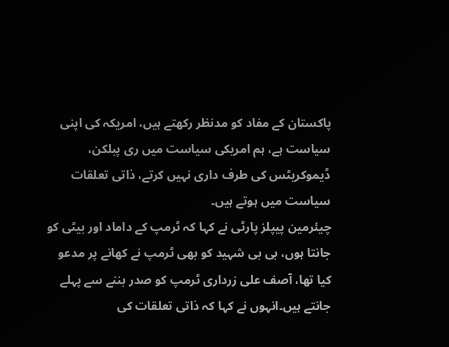پاکستان کے مفاد کو مدنظر رکھتے ہیں، امریکہ کی اپنی سیاست ہے، ہم امریکی سیاست میں ری پبلکن، ڈیموکریٹس کی طرف داری نہیں کرتے، ذاتی تعلقات سیاست میں ہوتے ہیں۔
چیئرمین پیپلز پارٹی نے کہا کہ ٹرمپ کے داماد اور بیٹی کو جانتا ہوں، بی بی شہید کو بھی ٹرمپ نے کھانے پر مدعو کیا تھا، آصف علی زرداری ٹرمپ کو صدر بننے سے پہلے جانتے ہیں۔انہوں نے کہا کہ ذاتی تعلقات کی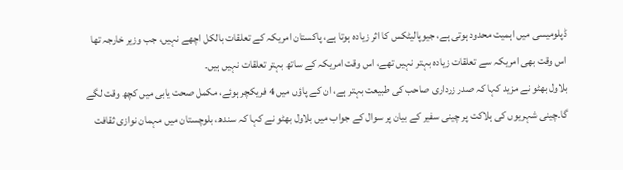ڈپلومیسی میں اہمیت محدود ہوتی ہے، جیوپالیٹکس کا اثر زیادہ ہوتا ہے، پاکستان امریکہ کے تعلقات بالکل اچھے نہیں، جب وزیر خارجہ تھا اس وقت بھی امریکہ سے تعلقات زیادہ بہتر نہیں تھے، اس وقت امریکہ کے ساتھ بہتر تعلقات نہیں ہیں۔
بلاول بھٹو نے مزید کہا کہ صدر زرداری صاحب کی طبیعت بہتر ہے، ان کے پاؤں میں 4 فریکچر ہوئے، مکمل صحت یابی میں کچھ وقت لگے گا۔چینی شہریوں کی ہلاکت پر چینی سفیر کے بیان پر سوال کے جواب میں بلاول بھٹو نے کہا کہ سندھ، بلوچستان میں مہمان نوازی ثقافت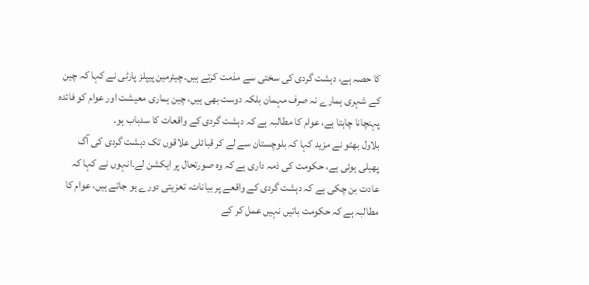کا حصہ ہے، دہشت گردی کی سختی سے مذمت کرتے ہیں۔چیئرمین پیپلز پارٹی نے کہا کہ چین کے شہری ہمارے نہ صرف مہمان بلکہ دوست بھی ہیں، چین ہماری معیشت اور عوام کو فائدہ پہنچانا چاہتا ہے، عوام کا مطالبہ ہے کہ دہشت گردی کے واقعات کا سدباب ہو۔
بلاول بھٹو نے مزید کہا کہ بلوچستان سے لے کر قبائلی علاقوں تک دہشت گردی کی آگ پھیلی ہوئی ہے، حکومت کی ذمہ داری ہے کہ وہ صورتحال پر ایکشن لے۔انہوں نے کہا کہ عادت بن چکی ہے کہ دہشت گردی کے واقعے پر بیانات، تعزیتی دورے ہو جاتے ہیں، عوام کا مطالبہ ہے کہ حکومت باتیں نہیں عمل کر کے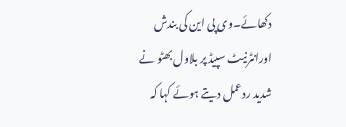دکھائے۔وی پی این کی بندش اورانٹرنیٹ سپیڈ پر بلاول بھٹو نے شدید ردعمل دیتے ہوئے کہا کہ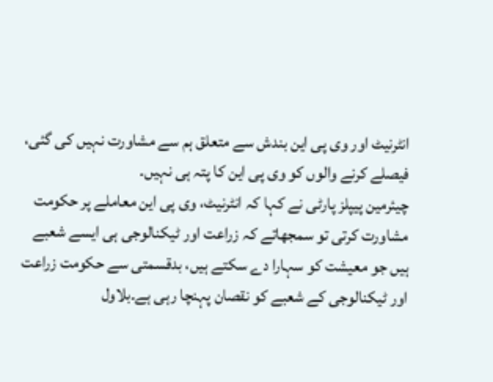انٹرنیٹ اور وی پی این بندش سے متعلق ہم سے مشاورت نہیں کی گئی، فیصلے کرنے والوں کو وی پی این کا پتہ ہی نہیں۔
چیئرمین پیپلز پارٹی نے کہا کہ انٹرنیٹ، وی پی این معاملے پر حکومت مشاورت کرتی تو سمجھاتے کہ زراعت اور ٹیکنالوجی ہی ایسے شعبے ہیں جو معیشت کو سہارا دے سکتے ہیں، بدقسمتی سے حکومت زراعت اور ٹیکنالوجی کے شعبے کو نقصان پہنچا رہی ہے۔بلاول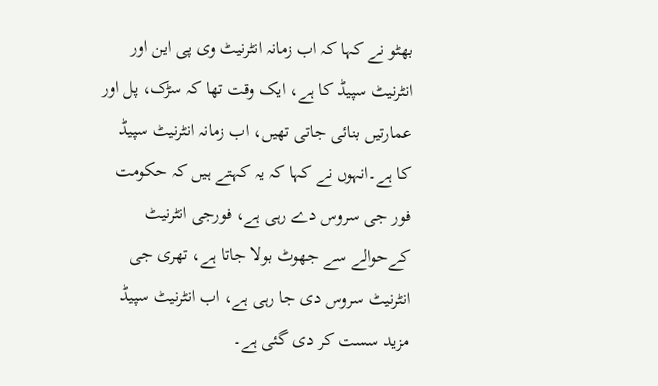بھٹو نے کہا کہ اب زمانہ انٹرنیٹ وی پی این اور انٹرنیٹ سپیڈ کا ہے، ایک وقت تھا کہ سڑک، پل اور عمارتیں بنائی جاتی تھیں، اب زمانہ انٹرنیٹ سپیڈ کا ہے۔انہوں نے کہا کہ یہ کہتے ہیں کہ حکومت فور جی سروس دے رہی ہے، فورجی انٹرنیٹ کےحوالے سے جھوٹ بولا جاتا ہے، تھری جی انٹرنیٹ سروس دی جا رہی ہے، اب انٹرنیٹ سپیڈ مزید سست کر دی گئی ہے۔